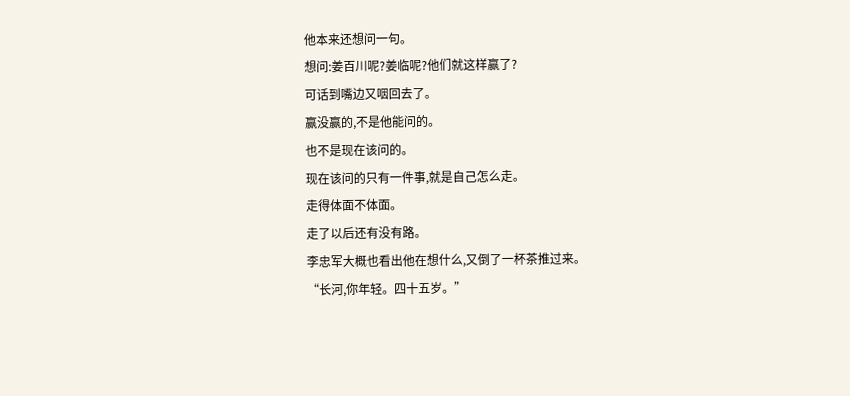他本来还想问一句。
想问:姜百川呢?姜临呢?他们就这样赢了?
可话到嘴边又咽回去了。
赢没赢的,不是他能问的。
也不是现在该问的。
现在该问的只有一件事,就是自己怎么走。
走得体面不体面。
走了以后还有没有路。
李忠军大概也看出他在想什么,又倒了一杯茶推过来。
“长河,你年轻。四十五岁。”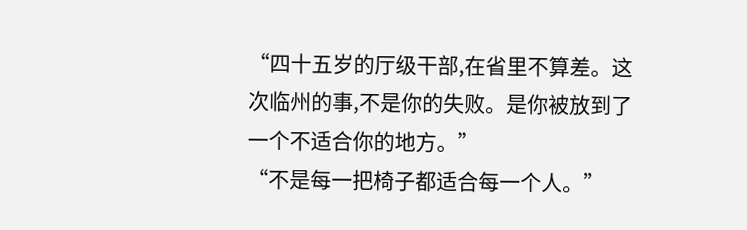“四十五岁的厅级干部,在省里不算差。这次临州的事,不是你的失败。是你被放到了一个不适合你的地方。”
“不是每一把椅子都适合每一个人。”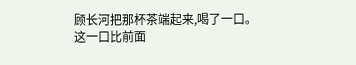顾长河把那杯茶端起来,喝了一口。
这一口比前面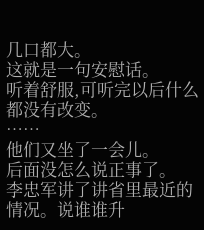几口都大。
这就是一句安慰话。
听着舒服,可听完以后什么都没有改变。
……
他们又坐了一会儿。
后面没怎么说正事了。
李忠军讲了讲省里最近的情况。说谁谁升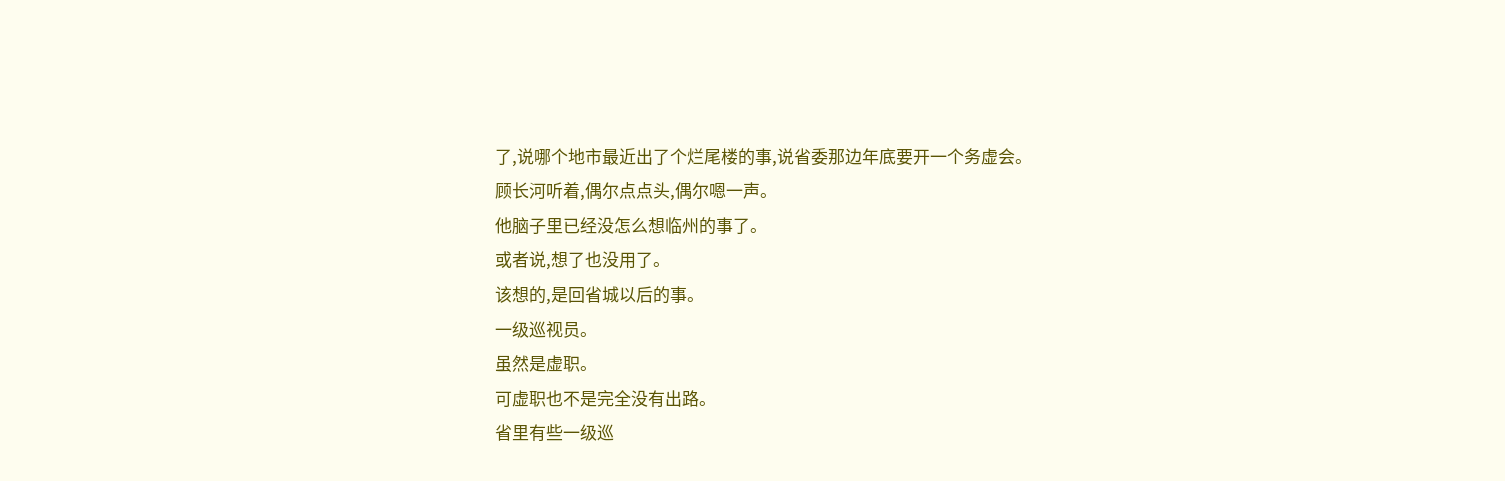了,说哪个地市最近出了个烂尾楼的事,说省委那边年底要开一个务虚会。
顾长河听着,偶尔点点头,偶尔嗯一声。
他脑子里已经没怎么想临州的事了。
或者说,想了也没用了。
该想的,是回省城以后的事。
一级巡视员。
虽然是虚职。
可虚职也不是完全没有出路。
省里有些一级巡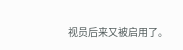视员后来又被启用了。